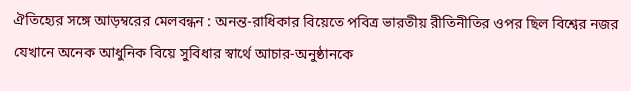ঐতিহ্যের সঙ্গে আড়ম্বরের মেলবন্ধন : অনন্ত-রাধিকার বিয়েতে পবিত্র ভারতীয় রীতিনীতির ওপর ছিল বিশ্বের নজর
যেখানে অনেক আধুনিক বিয়ে সুবিধার স্বার্থে আচার-অনুষ্ঠানকে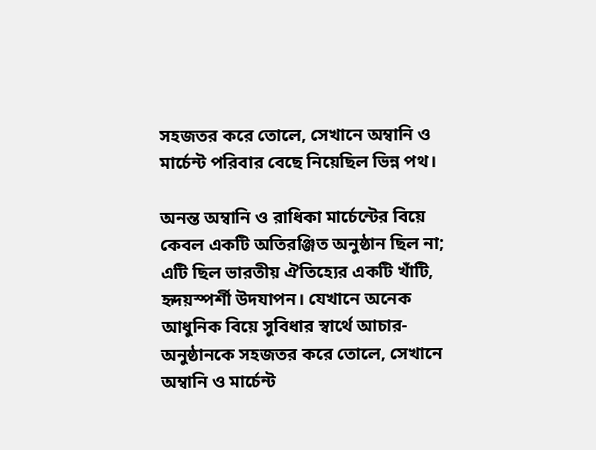সহজতর করে তোলে, সেখানে অম্বানি ও মার্চেন্ট পরিবার বেছে নিয়েছিল ভিন্ন পথ।

অনন্ত অম্বানি ও রাধিকা মার্চেন্টের বিয়ে কেবল একটি অতিরঞ্জিত অনুষ্ঠান ছিল না; এটি ছিল ভারতীয় ঐতিহ্যের একটি খাঁটি, হৃদয়স্পর্শী উদযাপন। যেখানে অনেক আধুনিক বিয়ে সুবিধার স্বার্থে আচার-অনুষ্ঠানকে সহজতর করে তোলে, সেখানে অম্বানি ও মার্চেন্ট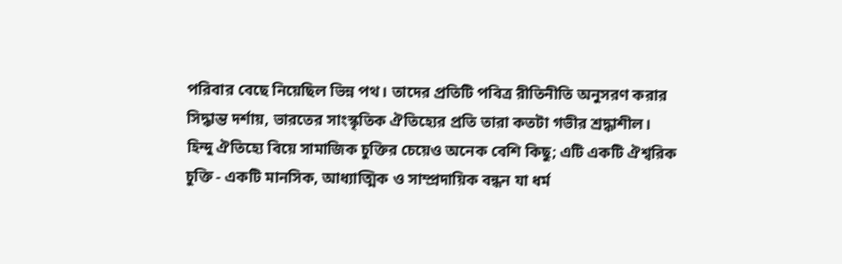পরিবার বেছে নিয়েছিল ভিন্ন পথ। তাদের প্রতিটি পবিত্র রীতিনীতি অনুসরণ করার সিদ্ধান্ত দর্শায়, ভারতের সাংস্কৃতিক ঐতিহ্যের প্রতি তারা কতটা গভীর শ্রদ্ধাশীল।
হিন্দু ঐতিহ্যে বিয়ে সামাজিক চুক্তির চেয়েও অনেক বেশি কিছু; এটি একটি ঐশ্বরিক চুক্তি - একটি মানসিক, আধ্যাত্মিক ও সাম্প্রদায়িক বন্ধন যা ধর্ম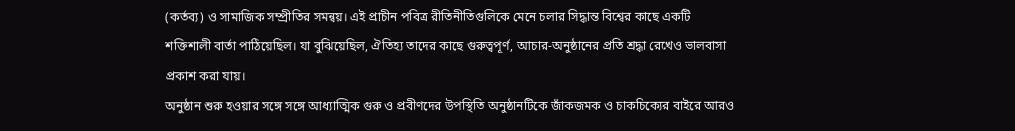(কর্তব্য) ও সামাজিক সম্প্রীতির সমন্বয়। এই প্রাচীন পবিত্র রীতিনীতিগুলিকে মেনে চলার সিদ্ধান্ত বিশ্বের কাছে একটি শক্তিশালী বার্তা পাঠিয়েছিল। যা বুঝিয়েছিল, ঐতিহ্য তাদের কাছে গুরুত্বপূর্ণ, আচার-অনুষ্ঠানের প্রতি শ্রদ্ধা রেখেও ভালবাসা প্রকাশ করা যায়।
অনুষ্ঠান শুরু হওয়ার সঙ্গে সঙ্গে আধ্যাত্মিক গুরু ও প্রবীণদের উপস্থিতি অনুষ্ঠানটিকে জাঁকজমক ও চাকচিক্যের বাইরে আরও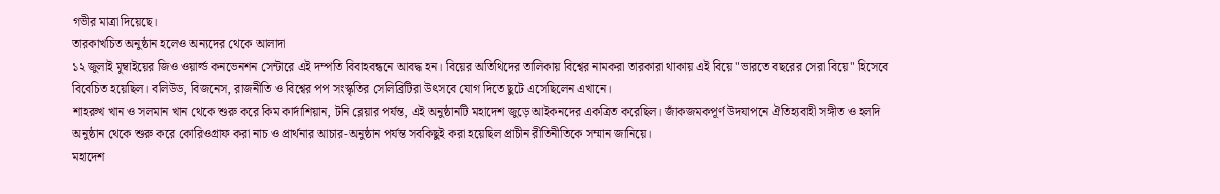গভীর মাত্রা দিয়েছে।
তারকাখচিত অনুষ্ঠান হলেও অন্যদের থেকে আলাদা
১২ জুলাই মুম্বাইয়ের জিও ওয়ার্ল্ড কনভেনশন সেন্টারে এই দম্পতি বিবাহবন্ধনে আবদ্ধ হন। বিয়ের অতিথিদের তালিকায় বিশ্বের নামকরা তারকারা থাকায় এই বিয়ে "ভারতে বছরের সেরা বিয়ে" হিসেবে বিবেচিত হয়েছিল। বলিউড, বিজনেস, রাজনীতি ও বিশ্বের পপ সংস্কৃতির সেলিব্রিটিরা উৎসবে যোগ দিতে ছুটে এসেছিলেন এখানে।
শাহরুখ খান ও সলমান খান থেকে শুরু করে কিম কার্দাশিয়ান, টনি ব্লেয়ার পর্যন্ত, এই অনুষ্ঠানটি মহাদেশ জুড়ে আইকনদের একত্রিত করেছিল। জাঁকজমকপূর্ণ উদযাপনে ঐতিহ্যবাহী সঙ্গীত ও হলদি অনুষ্ঠান থেকে শুরু করে কোরিওগ্রাফ করা নাচ ও প্রার্থনার আচার-অনুষ্ঠান পর্যন্ত সবকিছুই করা হয়েছিল প্রাচীন রীতিনীতিকে সম্মান জানিয়ে।
মহাদেশ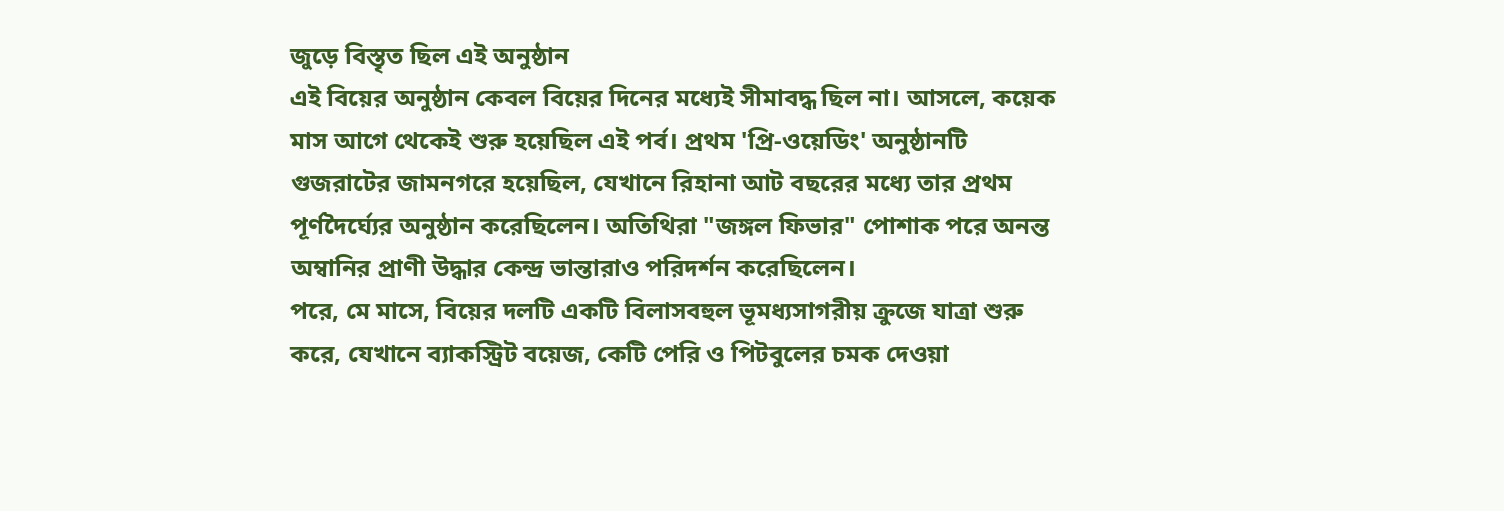জুড়ে বিস্তৃত ছিল এই অনুষ্ঠান
এই বিয়ের অনুষ্ঠান কেবল বিয়ের দিনের মধ্যেই সীমাবদ্ধ ছিল না। আসলে, কয়েক মাস আগে থেকেই শুরু হয়েছিল এই পর্ব। প্রথম 'প্রি-ওয়েডিং' অনুষ্ঠানটি গুজরাটের জামনগরে হয়েছিল, যেখানে রিহানা আট বছরের মধ্যে তার প্রথম পূর্ণদৈর্ঘ্যের অনুষ্ঠান করেছিলেন। অতিথিরা "জঙ্গল ফিভার" পোশাক পরে অনন্ত অম্বানির প্রাণী উদ্ধার কেন্দ্র ভান্তারাও পরিদর্শন করেছিলেন।
পরে, মে মাসে, বিয়ের দলটি একটি বিলাসবহুল ভূমধ্যসাগরীয় ক্রুজে যাত্রা শুরু করে, যেখানে ব্যাকস্ট্রিট বয়েজ, কেটি পেরি ও পিটবুলের চমক দেওয়া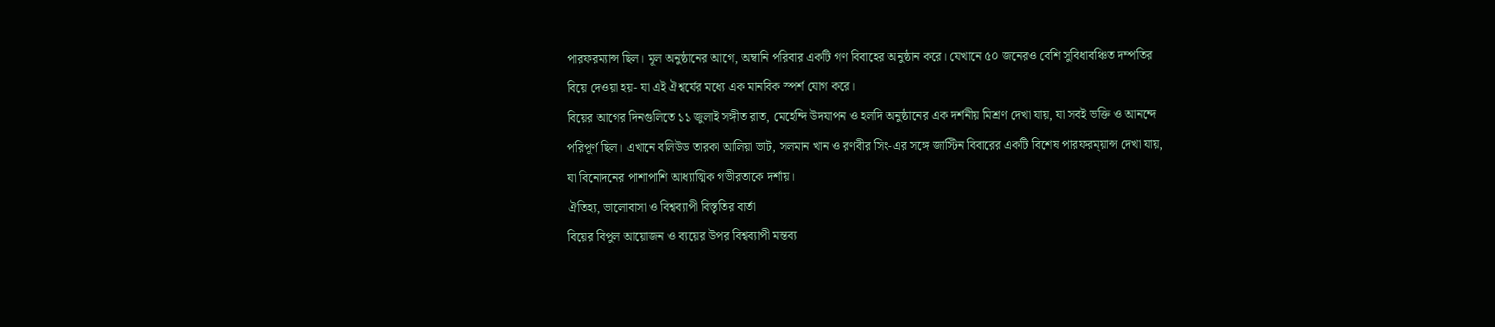পারফরম্যান্স ছিল। মূল অনুষ্ঠানের আগে, অম্বানি পরিবার একটি গণ বিবাহের অনুষ্ঠান করে। যেখানে ৫০ জনেরও বেশি সুবিধাবঞ্চিত দম্পতির বিয়ে দেওয়া হয়- যা এই ঐশ্বর্যের মধ্যে এক মানবিক স্পর্শ যোগ করে।
বিয়ের আগের দিনগুলিতে ১১ জুলাই সঙ্গীত রাত, মেহেন্দি উদযাপন ও হলদি অনুষ্ঠানের এক দর্শনীয় মিশ্রণ দেখা যায়, যা সবই ভক্তি ও আনন্দে পরিপূর্ণ ছিল। এখানে বলিউড তারকা আলিয়া ভাট, সলমান খান ও রণবীর সিং-এর সঙ্গে জাস্টিন বিবারের একটি বিশেষ পারফরম্য়ান্স দেখা যায়, যা বিনোদনের পাশাপাশি আধ্যাত্মিক গভীরতাকে দর্শায়।
ঐতিহ্য, ভালোবাসা ও বিশ্বব্যাপী বিস্তৃতির বার্তা
বিয়ের বিপুল আয়োজন ও ব্যয়ের উপর বিশ্বব্যাপী মন্তব্য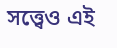সত্ত্বেও এই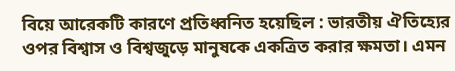বিয়ে আরেকটি কারণে প্রতিধ্বনিত হয়েছিল : ভারতীয় ঐতিহ্যের ওপর বিশ্বাস ও বিশ্বজুড়ে মানুষকে একত্রিত করার ক্ষমতা। এমন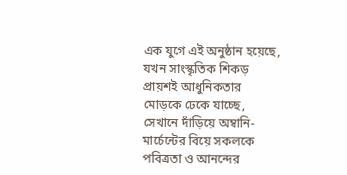এক যুগে এই অনুষ্ঠান হয়েছে, যখন সাংস্কৃতিক শিকড় প্রায়শই আধুনিকতার মোড়কে ঢেকে যাচ্ছে, সেখানে দাঁড়িয়ে অম্বানি-মার্চেন্টের বিয়ে সকলকে পবিত্রতা ও আনন্দের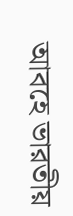আবহে ভারতীয়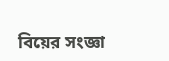বিয়ের সংজ্ঞা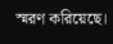স্মরণ করিয়েছে।